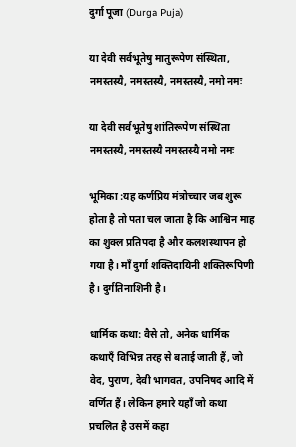दुर्गा पूजा (Durga Puja)

या देवी सर्वभूतेषु मातुरूपेण संस्थिता, नमस्तस्यै, नमस्तस्यै, नमस्तस्यै, नमो नमः

या देवी सर्वभूतेषु शांतिरूपेण संस्थिता नमस्तस्यै, नमस्तस्यै नमस्तस्यै नमो नमः

भूमिका :यह कर्णप्रिय मंत्रोच्चार जब शुरू होता है तो पता चल जाता है कि आश्विन माह का शुक्ल प्रतिपदा है और कलशस्थापन हो गया है। माँ दुर्गा शक्तिदायिनी शक्तिरूपिणी है। दुर्गतिनाशिनी है।

धार्मिक कथा: वैसे तो, अनेक धार्मिक कथाएँ विभिन्न तरह से बताई जाती हैं, जो वेद, पुराण, देवी भागवत, उपनिषद आदि में वर्णित हैं। लेकिन हमारे यहाँ जो कथा प्रचलित है उसमें कहा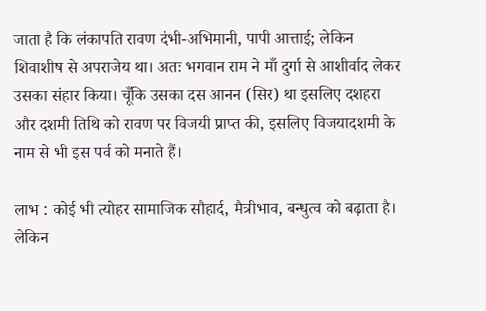जाता है कि लंकापति रावण दंभी-अभिमानी, पापी आत्ताई; लेकिन शिवाशीष से अपराजेय था। अतः भगवान राम ने माँ दुर्गा से आशीर्वाद लेकर उसका संहार किया। चूँकि उसका दस आनन (सिर) था इसलिए दशहरा और दशमी तिथि को रावण पर विजयी प्राप्त की, इसलिए विजयादशमी के नाम से भी इस पर्व को मनाते हैं।

लाभ : कोई भी त्योहर सामाजिक सौहार्द, मैत्रीभाव, बन्धुत्व को बढ़ाता है। लेकिन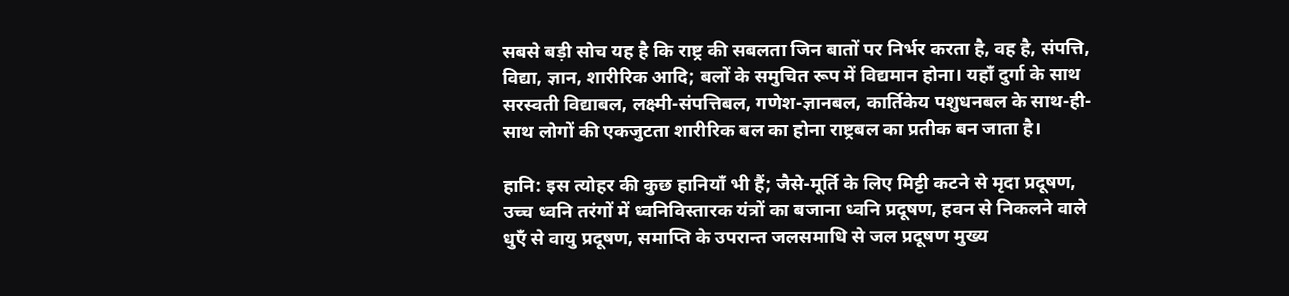सबसे बड़ी सोच यह है कि राष्ट्र की सबलता जिन बातों पर निर्भर करता है, वह है, संपत्ति, विद्या, ज्ञान, शारीरिक आदि; बलों के समुचित रूप में विद्यमान होना। यहाँ दुर्गा के साथ सरस्वती विद्याबल, लक्ष्मी-संपत्तिबल, गणेश-ज्ञानबल, कार्तिकेय पशुधनबल के साथ-ही-साथ लोगों की एकजुटता शारीरिक बल का होना राष्ट्रबल का प्रतीक बन जाता है।

हानि: इस त्योहर की कुछ हानियाँ भी हैं; जैसे-मूर्ति के लिए मिट्टी कटने से मृदा प्रदूषण, उच्च ध्वनि तरंगों में ध्वनिविस्तारक यंत्रों का बजाना ध्वनि प्रदूषण, हवन से निकलने वाले धुएँ से वायु प्रदूषण, समाप्ति के उपरान्त जलसमाधि से जल प्रदूषण मुख्य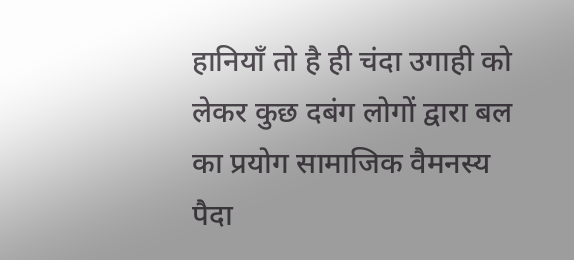हानियाँ तो है ही चंदा उगाही को लेकर कुछ दबंग लोगों द्वारा बल का प्रयोग सामाजिक वैमनस्य पैदा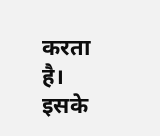करता है। इसके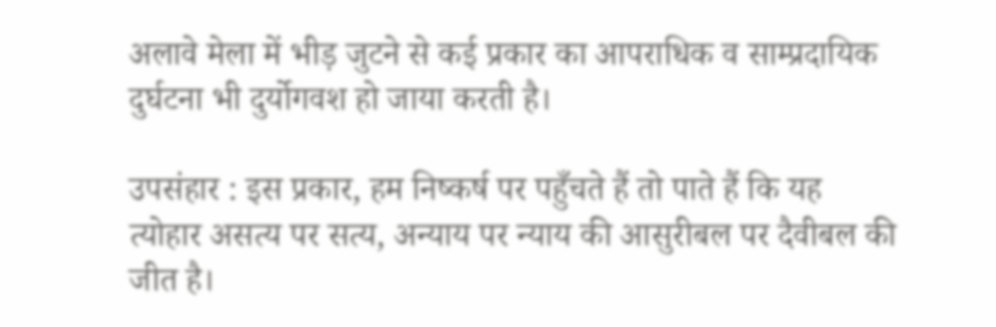अलावे मेला में भीड़ जुटने से कई प्रकार का आपराधिक व साम्प्रदायिक दुर्घटना भी दुर्योगवश हो जाया करती है।

उपसंहार : इस प्रकार, हम निष्कर्ष पर पहुँचते हैं तो पाते हैं कि यह त्योहार असत्य पर सत्य, अन्याय पर न्याय की आसुरीबल पर दैवीबल की जीत है।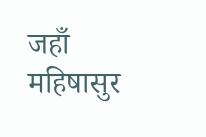जहाँ महिषासुर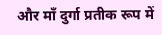और माँ दुर्गा प्रतीक रूप में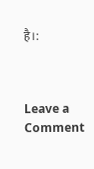है।:



Leave a Comment